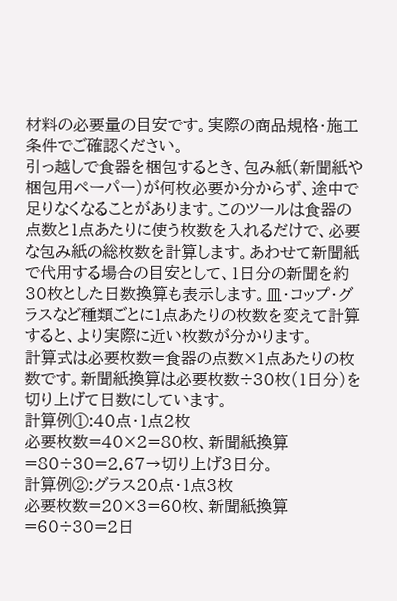材料の必要量の目安です。実際の商品規格・施工条件でご確認ください。
引っ越しで食器を梱包するとき、包み紙(新聞紙や梱包用ペーパー)が何枚必要か分からず、途中で足りなくなることがあります。このツールは食器の点数と1点あたりに使う枚数を入れるだけで、必要な包み紙の総枚数を計算します。あわせて新聞紙で代用する場合の目安として、1日分の新聞を約30枚とした日数換算も表示します。皿・コップ・グラスなど種類ごとに1点あたりの枚数を変えて計算すると、より実際に近い枚数が分かります。
計算式は必要枚数=食器の点数×1点あたりの枚数です。新聞紙換算は必要枚数÷30枚(1日分)を切り上げて日数にしています。
計算例①:40点・1点2枚
必要枚数=40×2=80枚、新聞紙換算=80÷30=2.67→切り上げ3日分。
計算例②:グラス20点・1点3枚
必要枚数=20×3=60枚、新聞紙換算=60÷30=2日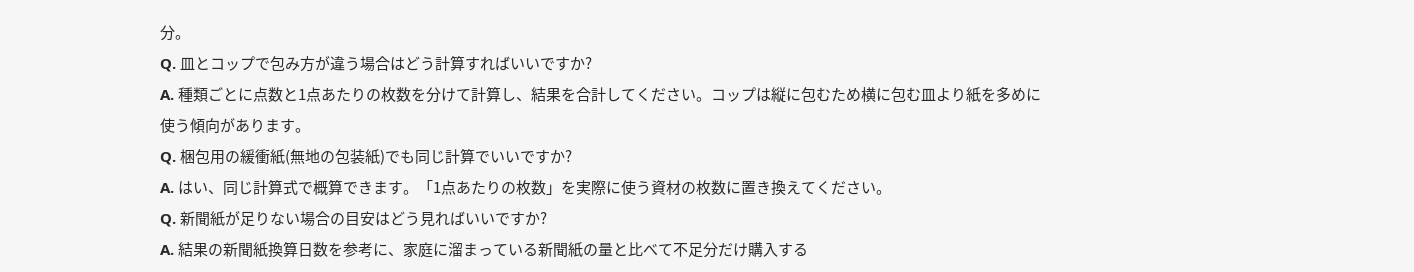分。
Q. 皿とコップで包み方が違う場合はどう計算すればいいですか?
A. 種類ごとに点数と1点あたりの枚数を分けて計算し、結果を合計してください。コップは縦に包むため横に包む皿より紙を多めに使う傾向があります。
Q. 梱包用の緩衝紙(無地の包装紙)でも同じ計算でいいですか?
A. はい、同じ計算式で概算できます。「1点あたりの枚数」を実際に使う資材の枚数に置き換えてください。
Q. 新聞紙が足りない場合の目安はどう見ればいいですか?
A. 結果の新聞紙換算日数を参考に、家庭に溜まっている新聞紙の量と比べて不足分だけ購入する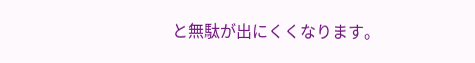と無駄が出にくくなります。